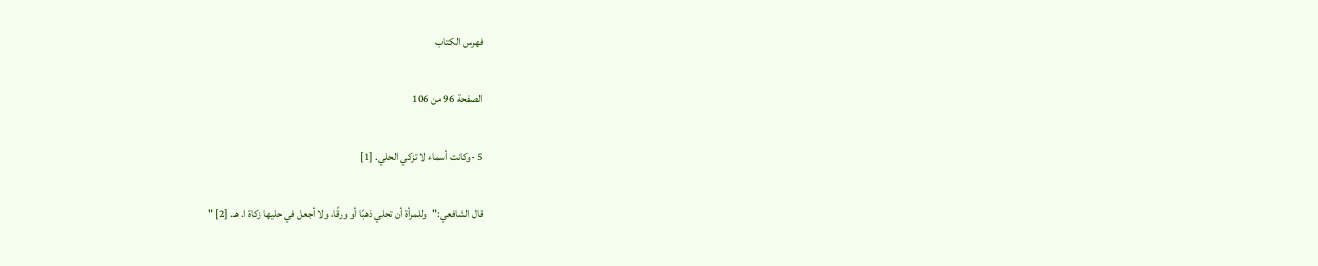فهرس الكتاب

الصفحة 96 من 106

5 -وكانت أسماء لا تزكي الحلي. [1]

قال الشافعي:"وللمرأة أن تحلي ذهبًا أو ورقًا، ولا أجعل في حليها زكاة ا. هـ. [2] "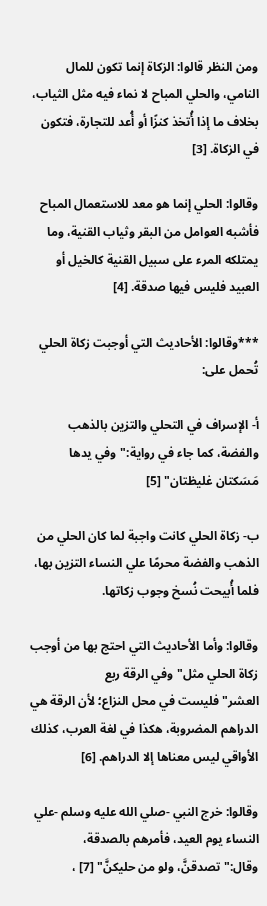ومن النظر قالوا: الزكاة إنما تكون للمال النامي، والحلي المباح لا نماء فيه مثل الثياب، بخلاف ما إذا أُتخذ كنزًا أو أُعد للتجارة، فتكون في الزكاة. [3]

وقالوا: الحلي إنما هو معد للاستعمال المباح فأشبه العوامل من البقر وثياب القنية، وما يمتلكه المرء على سبيل القنية كالخيل أو العبيد فليس فيها صدقة. [4]

***وقالوا: الأحاديث التي أوجبت زكاة الحلي تُحمل على:

أ- الإسراف في التحلي والتزين بالذهب والفضة، كما جاء في رواية:"وفي يدها مَسَكتان غليظتان" [5]

ب- زكاة الحلي كانت واجبة لما كان الحلي من الذهب والفضة محرمًا علي النساء التزين بها، فلما أُبيحت نُسخ وجوب زكاتها.

وقالوا: وأما الأحاديث التي احتج بها من أوجب زكاة الحلي مثل"وفي الرقة ربع العشر"فليست في محل النزاع؛ لأن الرقة هي الدراهم المضروبة، هكذا في لغة العرب، كذلك الأواقي ليس معناها إلا الدراهم. [6]

وقالوا: خرج النبي -صلي الله عليه وسلم -علي النساء يوم العيد، فأمرهم بالصدقة، وقال:"تصدقنَّ، ولو من حليكنَّ" [7] ،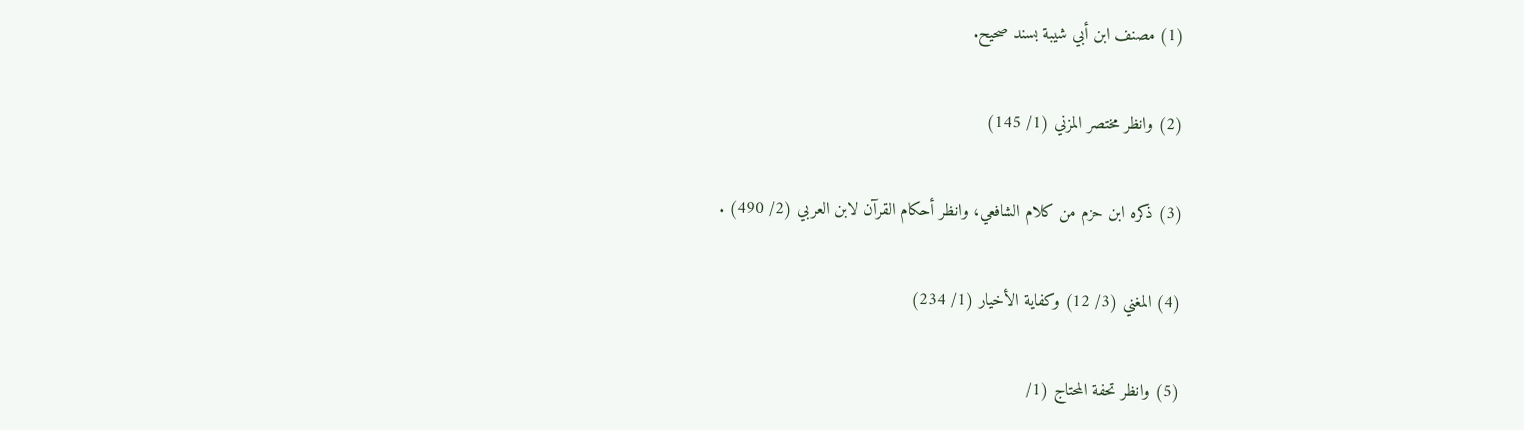(1) مصنف ابن أبي شيبة بسند صحيح.

(2) وانظر مختصر المزني (1/ 145)

(3) ذكره ابن حزم من كلام الشافعي، وانظر أحكام القرآن لابن العربي (2/ 490) .

(4) المغني (3/ 12) وكفاية الأخيار (1/ 234)

(5) وانظر تحفة المحتاج (1/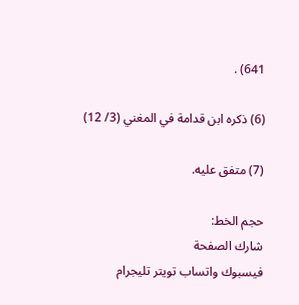641) .

(6) ذكره ابن قدامة في المغني (3/ 12)

(7) متفق عليه.

حجم الخط:
شارك الصفحة
فيسبوك واتساب تويتر تليجرام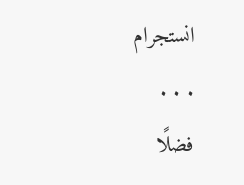انستجرام
. . .
فضلًا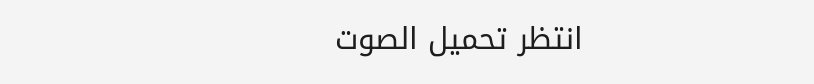انتظر تحميل الصوت